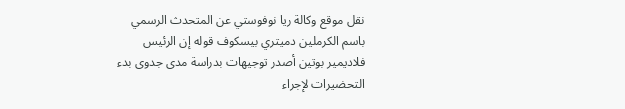نقل موقع وكالة ريا نوفوستي عن المتحدث الرسمي باسم الكرملين دميتري بيسكوف قوله إن الرئيس فلاديمير بوتين أصدر توجيهات بدراسة مدى جدوى بدء التحضيرات لإجراء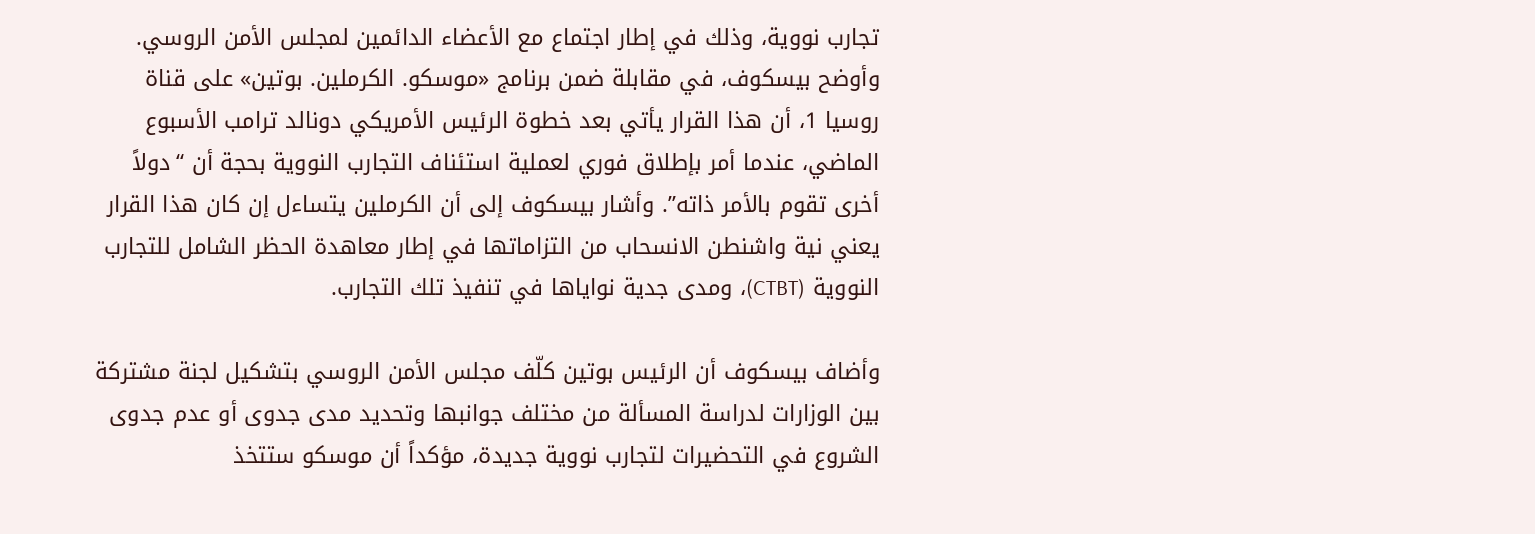تجارب نووية، وذلك في إطار اجتماع مع الأعضاء الدائمين لمجلس الأمن الروسي.
وأوضح بيسكوف، في مقابلة ضمن برنامج «موسكو. الكرملين. بوتين» على قناة روسيا 1، أن هذا القرار يأتي بعد خطوة الرئيس الأمريكي دونالد ترامب الأسبوع الماضي، عندما أمر بإطلاق فوري لعملية استئناف التجارب النووية بحجة أن “دولاً أخرى تقوم بالأمر ذاته”. وأشار بيسكوف إلى أن الكرملين يتساءل إن كان هذا القرار يعني نية واشنطن الانسحاب من التزاماتها في إطار معاهدة الحظر الشامل للتجارب النووية (CTBT)، ومدى جدية نواياها في تنفيذ تلك التجارب.

وأضاف بيسكوف أن الرئيس بوتين كلّف مجلس الأمن الروسي بتشكيل لجنة مشتركة بين الوزارات لدراسة المسألة من مختلف جوانبها وتحديد مدى جدوى أو عدم جدوى الشروع في التحضيرات لتجارب نووية جديدة، مؤكداً أن موسكو ستتخذ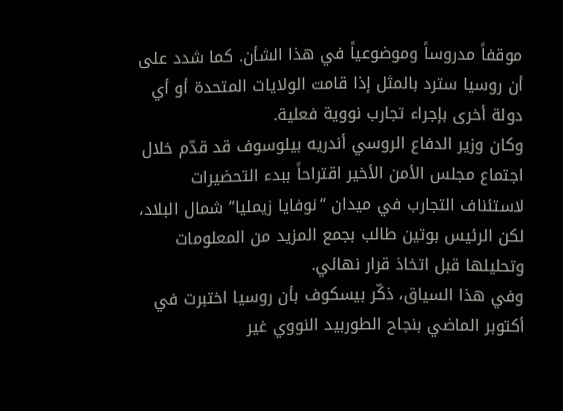موقفاً مدروساً وموضوعياً في هذا الشأن. كما شدد على أن روسيا سترد بالمثل إذا قامت الولايات المتحدة أو أي دولة أخرى بإجراء تجارب نووية فعلية.
وكان وزير الدفاع الروسي أندريه بيلوسوف قد قدّم خلال اجتماع مجلس الأمن الأخير اقتراحاً ببدء التحضيرات لاستئناف التجارب في ميدان “نوفايا زيمليا” شمال البلاد، لكن الرئيس بوتين طالب بجمع المزيد من المعلومات وتحليلها قبل اتخاذ قرار نهائي.
وفي هذا السياق، ذكّر بيسكوف بأن روسيا اختبرت في أكتوبر الماضي بنجاح الطوربيد النووي غير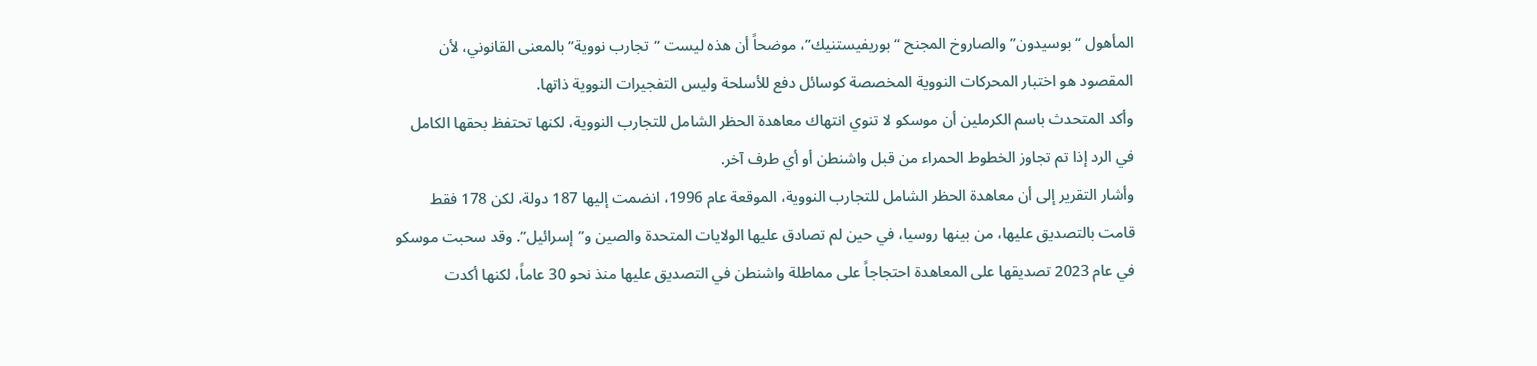المأهول “بوسيدون” والصاروخ المجنح “بوريفيستنيك”، موضحاً أن هذه ليست “تجارب نووية” بالمعنى القانوني، لأن المقصود هو اختبار المحركات النووية المخصصة كوسائل دفع للأسلحة وليس التفجيرات النووية ذاتها.
وأكد المتحدث باسم الكرملين أن موسكو لا تنوي انتهاك معاهدة الحظر الشامل للتجارب النووية، لكنها تحتفظ بحقها الكامل في الرد إذا تم تجاوز الخطوط الحمراء من قبل واشنطن أو أي طرف آخر.
وأشار التقرير إلى أن معاهدة الحظر الشامل للتجارب النووية، الموقعة عام 1996، انضمت إليها 187 دولة، لكن 178 فقط قامت بالتصديق عليها، من بينها روسيا، في حين لم تصادق عليها الولايات المتحدة والصين و”إسرائيل”. وقد سحبت موسكو في عام 2023 تصديقها على المعاهدة احتجاجاً على مماطلة واشنطن في التصديق عليها منذ نحو 30 عاماً، لكنها أكدت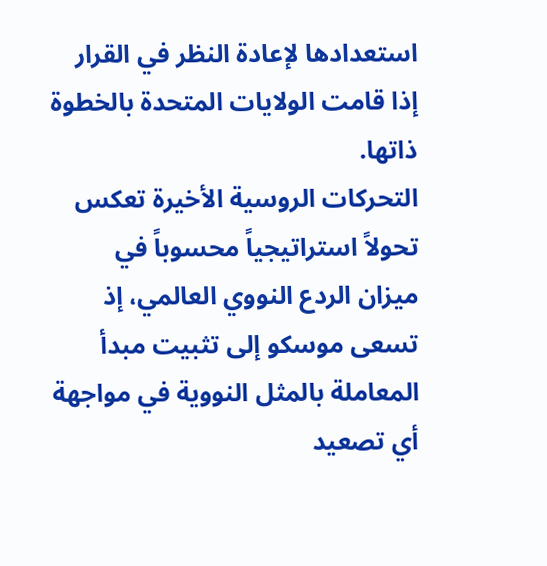استعدادها لإعادة النظر في القرار إذا قامت الولايات المتحدة بالخطوة ذاتها.
التحركات الروسية الأخيرة تعكس تحولاً استراتيجياً محسوباً في ميزان الردع النووي العالمي، إذ تسعى موسكو إلى تثبيت مبدأ المعاملة بالمثل النووية في مواجهة أي تصعيد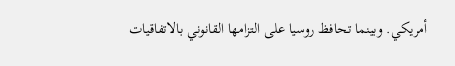أمريكي. وبينما تحافظ روسيا على التزامها القانوني بالاتفاقيات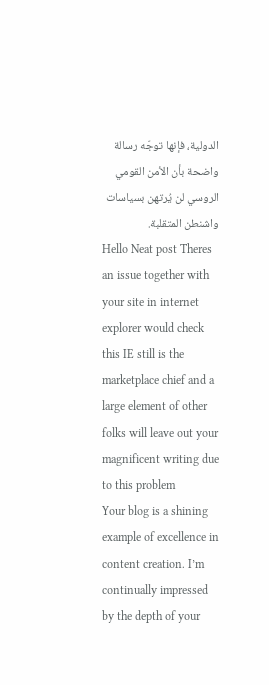الدولية، فإنها توجّه رسالة واضحة بأن الأمن القومي الروسي لن يُرتهن بسياسات واشنطن المتقلبة.
Hello Neat post Theres an issue together with your site in internet explorer would check this IE still is the marketplace chief and a large element of other folks will leave out your magnificent writing due to this problem
Your blog is a shining example of excellence in content creation. I’m continually impressed by the depth of your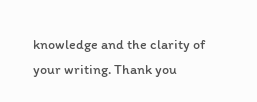knowledge and the clarity of your writing. Thank you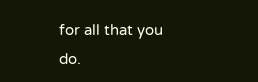for all that you do.